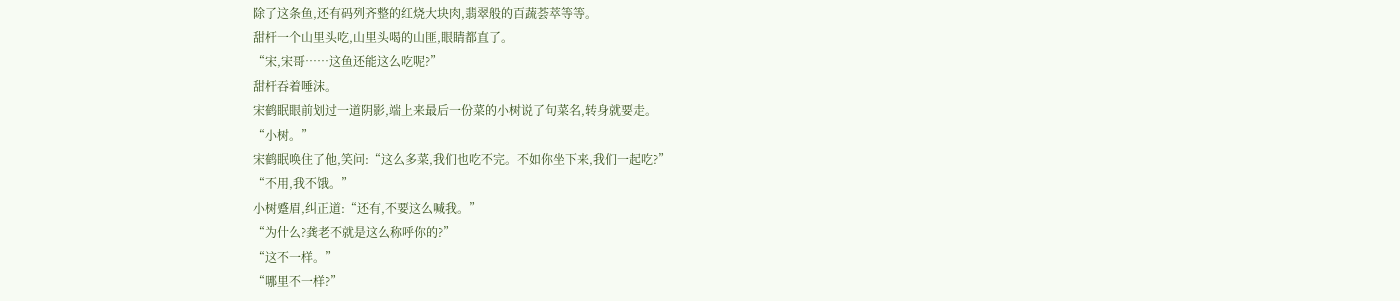除了这条鱼,还有码列齐整的红烧大块肉,翡翠般的百蔬荟萃等等。
甜杆一个山里头吃,山里头喝的山匪,眼睛都直了。
“宋,宋哥……这鱼还能这么吃呢?”
甜杆吞着唾沫。
宋鹤眠眼前划过一道阴影,端上来最后一份菜的小树说了句菜名,转身就要走。
“小树。”
宋鹤眠唤住了他,笑问:“这么多菜,我们也吃不完。不如你坐下来,我们一起吃?”
“不用,我不饿。”
小树蹙眉,纠正道:“还有,不要这么喊我。”
“为什么?龚老不就是这么称呼你的?”
“这不一样。”
“哪里不一样?”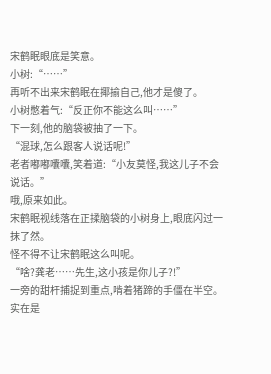宋鹤眠眼底是笑意。
小树:“……”
再听不出来宋鹤眠在揶揄自己,他才是傻了。
小树憋着气:“反正你不能这么叫……”
下一刻,他的脑袋被抽了一下。
“混球,怎么跟客人说话呢!”
老者嘟嘟囔囔,笑着道:“小友莫怪,我这儿子不会说话。”
哦,原来如此。
宋鹤眠视线落在正揉脑袋的小树身上,眼底闪过一抹了然。
怪不得不让宋鹤眠这么叫呢。
“啥?龚老……先生,这小孩是你儿子?!”
一旁的甜杆捕捉到重点,啃着猪蹄的手僵在半空。
实在是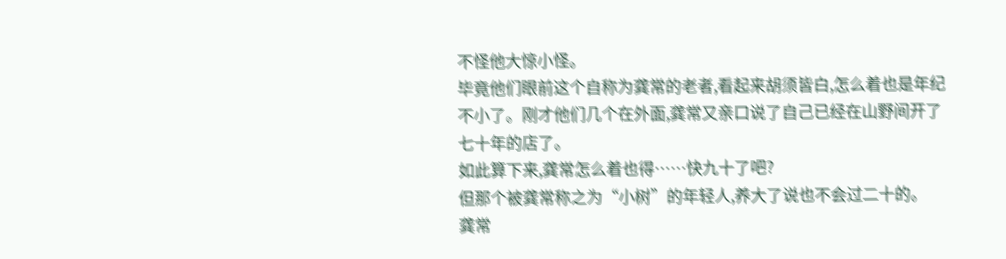不怪他大惊小怪。
毕竟他们眼前这个自称为龚常的老者,看起来胡须皆白,怎么着也是年纪不小了。刚才他们几个在外面,龚常又亲口说了自己已经在山野间开了七十年的店了。
如此算下来,龚常怎么着也得……快九十了吧?
但那个被龚常称之为“小树”的年轻人,养大了说也不会过二十的。
龚常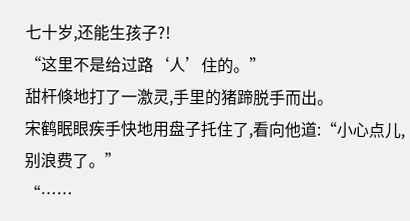七十岁,还能生孩子?!
“这里不是给过路‘人’住的。”
甜杆倏地打了一激灵,手里的猪蹄脱手而出。
宋鹤眠眼疾手快地用盘子托住了,看向他道:“小心点儿,别浪费了。”
“……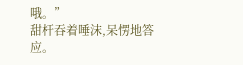哦。”
甜杆吞着唾沫,呆愣地答应。